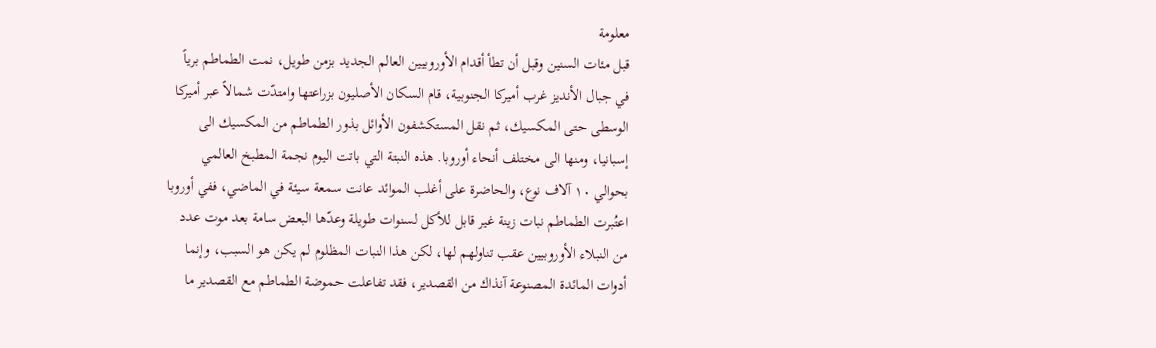معلومة
قبل مئات السنين وقبل أن تطأ أقدام الأوروبيين العالم الجديد بزمن طويل، نمت الطماطم برياً في جبال الأنديز غرب أميركا الجنوبية، قام السكان الأصليون بزراعتها وامتدّت شمالاً عبر أميركا الوسطى حتى المكسيك، ثم نقل المستكشفون الأوائل بذور الطماطم من المكسيك الى إسبانيا، ومنها الى مختلف أنحاء أوروبا. هذه النبتة التي باتت اليوم نجمة المطبخ العالمي بحوالي ١٠ آلاف نوع، والحاضرة على أغلب الموائد عانت سمعة سيئة في الماضي، ففي أوروبا اعتُبرت الطماطم نبات زينة غير قابل للأكل لسنوات طويلة وعدّها البعض سامة بعد موت عدد من النبلاء الأوروبيين عقب تناولهم لها، لكن هذا النبات المظلوم لم يكن هو السبب، وإنما أدوات المائدة المصنوعة آنذاك من القصدير، فقد تفاعلت حموضة الطماطم مع القصدير ما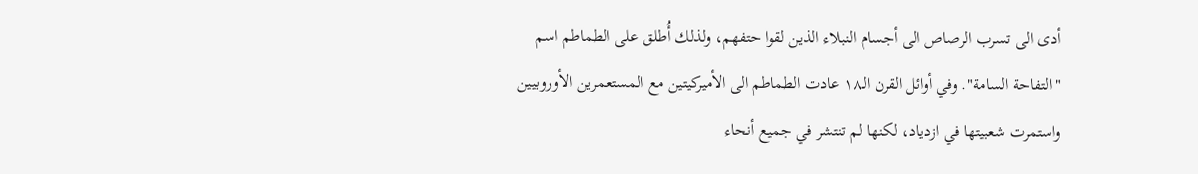أدى الى تسرب الرصاص الى أجسام النبلاء الذين لقوا حتفهم، ولذلك أُطلق على الطماطم اسم "التفاحة السامة". وفي أوائل القرن الـ١٨ عادت الطماطم الى الأميركيتين مع المستعمرين الأوروبيين واستمرت شعبيتها في ازدياد، لكنها لم تنتشر في جميع أنحاء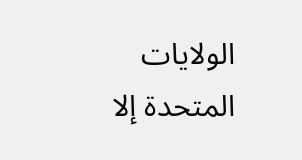الولايات المتحدة إلا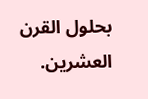بحلول القرن العشرين.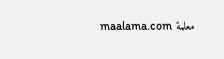معلمة maalama.com